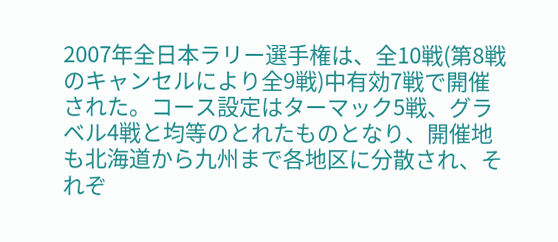2007年全日本ラリー選手権は、全10戦(第8戦のキャンセルにより全9戦)中有効7戦で開催された。コース設定はターマック5戦、グラベル4戦と均等のとれたものとなり、開催地も北海道から九州まで各地区に分散され、それぞ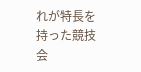れが特長を持った競技会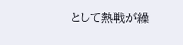として熱戦が繰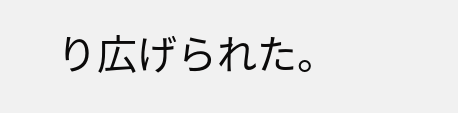り広げられた。